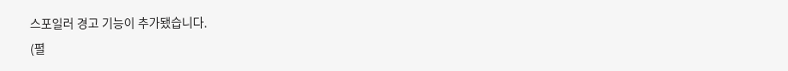스포일러 경고 기능이 추가됐습니다.
(펼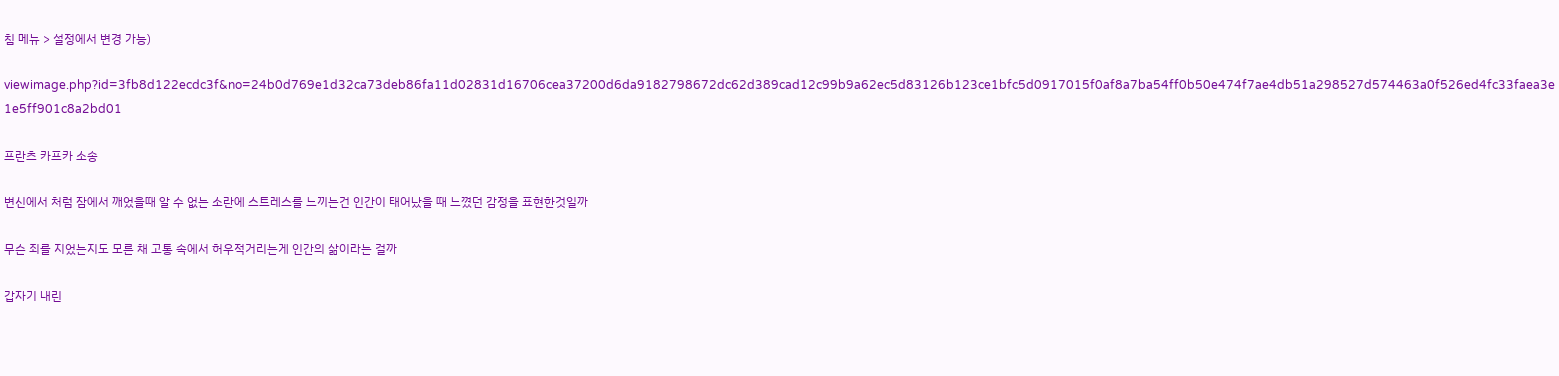침 메뉴 > 설정에서 변경 가능)

viewimage.php?id=3fb8d122ecdc3f&no=24b0d769e1d32ca73deb86fa11d02831d16706cea37200d6da9182798672dc62d389cad12c99b9a62ec5d83126b123ce1bfc5d0917015f0af8a7ba54ff0b50e474f7ae4db51a298527d574463a0f526ed4fc33faea3e1e5ff901c8a2bd01

프란츠 카프카 소송

변신에서 처럼 잠에서 깨었을때 알 수 없는 소란에 스트레스를 느끼는건 인간이 태어났을 때 느꼈던 감정을 표현한것일까

무슨 죄를 지었는지도 모른 채 고통 속에서 허우적거리는게 인간의 삶이라는 걸까

갑자기 내린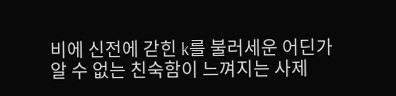비에 신전에 갇힌 k를 불러세운 어딘가 알 수 없는 친숙함이 느껴지는 사제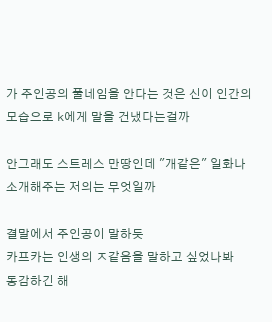가 주인공의 풀네임을 안다는 것은 신이 인간의 모습으로 k에게 말을 건냈다는걸까

안그래도 스트레스 만땅인데 "개같은" 일화나 소개해주는 저의는 무엇일까

결말에서 주인공이 말하듯
카프카는 인생의 ㅈ같음을 말하고 싶었나봐
동감하긴 해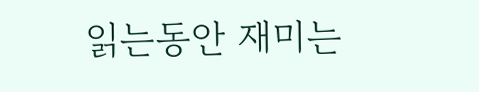읽는동안 재미는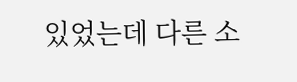있었는데 다른 소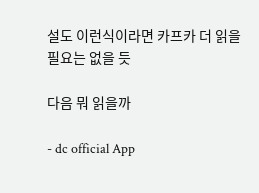설도 이런식이라면 카프카 더 읽을 필요는 없을 듯

다음 뭐 읽을까

- dc official App